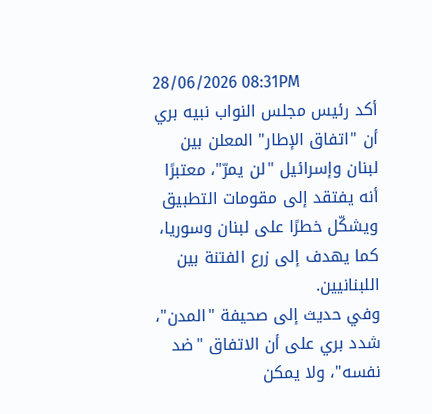28/06/2026 08:31PM
أكد رئيس مجلس النواب نبيه بري أن "اتفاق الإطار" المعلن بين لبنان وإسرائيل "لن يمرّ"، معتبرًا أنه يفتقد إلى مقومات التطبيق ويشكّل خطرًا على لبنان وسوريا، كما يهدف إلى زرع الفتنة بين اللبنانيين.
وفي حديث إلى صحيفة "المدن"، شدد بري على أن الاتفاق "ضد نفسه"، ولا يمكن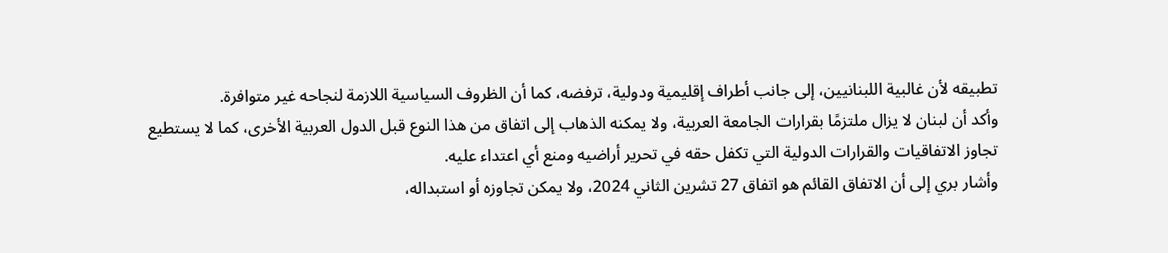تطبيقه لأن غالبية اللبنانيين، إلى جانب أطراف إقليمية ودولية، ترفضه، كما أن الظروف السياسية اللازمة لنجاحه غير متوافرة.
وأكد أن لبنان لا يزال ملتزمًا بقرارات الجامعة العربية، ولا يمكنه الذهاب إلى اتفاق من هذا النوع قبل الدول العربية الأخرى، كما لا يستطيع تجاوز الاتفاقيات والقرارات الدولية التي تكفل حقه في تحرير أراضيه ومنع أي اعتداء عليه.
وأشار بري إلى أن الاتفاق القائم هو اتفاق 27 تشرين الثاني 2024، ولا يمكن تجاوزه أو استبداله،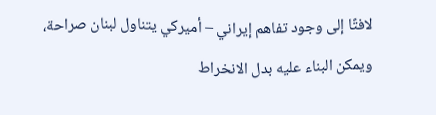لافتًا إلى وجود تفاهم إيراني – أميركي يتناول لبنان صراحة، ويمكن البناء عليه بدل الانخراط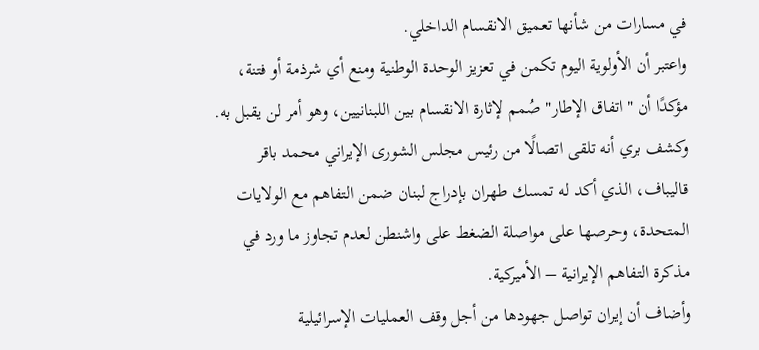في مسارات من شأنها تعميق الانقسام الداخلي.
واعتبر أن الأولوية اليوم تكمن في تعزيز الوحدة الوطنية ومنع أي شرذمة أو فتنة، مؤكدًا أن "اتفاق الإطار" صُمم لإثارة الانقسام بين اللبنانيين، وهو أمر لن يقبل به.
وكشف بري أنه تلقى اتصالًا من رئيس مجلس الشورى الإيراني محمد باقر قاليباف، الذي أكد له تمسك طهران بإدراج لبنان ضمن التفاهم مع الولايات المتحدة، وحرصها على مواصلة الضغط على واشنطن لعدم تجاوز ما ورد في مذكرة التفاهم الإيرانية – الأميركية.
وأضاف أن إيران تواصل جهودها من أجل وقف العمليات الإسرائيلية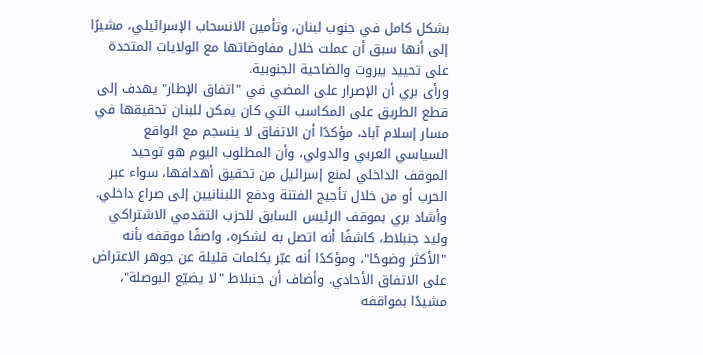بشكل كامل في جنوب لبنان، وتأمين الانسحاب الإسرائيلي، مشيرًا إلى أنها سبق أن عملت خلال مفاوضاتها مع الولايات المتحدة على تحييد بيروت والضاحية الجنوبية.
ورأى بري أن الإصرار على المضي في "اتفاق الإطار" يهدف إلى قطع الطريق على المكاسب التي كان يمكن للبنان تحقيقها في مسار إسلام آباد، مؤكدًا أن الاتفاق لا ينسجم مع الواقع السياسي العربي والدولي، وأن المطلوب اليوم هو توحيد الموقف الداخلي لمنع إسرائيل من تحقيق أهدافها، سواء عبر الحرب أو من خلال تأجيج الفتنة ودفع اللبنانيين إلى صراع داخلي.
وأشاد بري بموقف الرئيس السابق للحزب التقدمي الاشتراكي وليد جنبلاط، كاشفًا أنه اتصل به لشكره، واصفًا موقفه بأنه "الأكثر وضوحًا"، ومؤكدًا أنه عبّر بكلمات قليلة عن جوهر الاعتراض على الاتفاق الأحادي. وأضاف أن جنبلاط "لا يضيّع البوصلة"، مشيدًا بمواقفه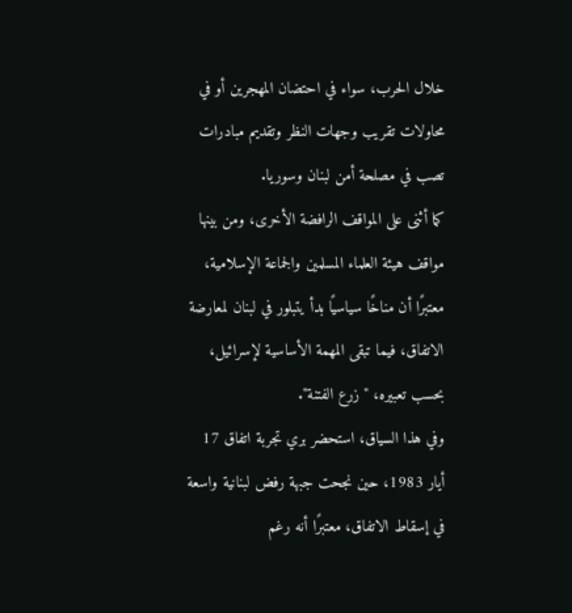خلال الحرب، سواء في احتضان المهجرين أو في محاولات تقريب وجهات النظر وتقديم مبادرات تصب في مصلحة أمن لبنان وسوريا.
كما أثنى على المواقف الرافضة الأخرى، ومن بينها مواقف هيئة العلماء المسلمين والجماعة الإسلامية، معتبرًا أن مناخًا سياسيًا بدأ يتبلور في لبنان لمعارضة الاتفاق، فيما تبقى المهمة الأساسية لإسرائيل، بحسب تعبيره، "زرع الفتنة".
وفي هذا السياق، استحضر بري تجربة اتفاق 17 أيار 1983، حين نجحت جبهة رفض لبنانية واسعة في إسقاط الاتفاق، معتبرًا أنه رغم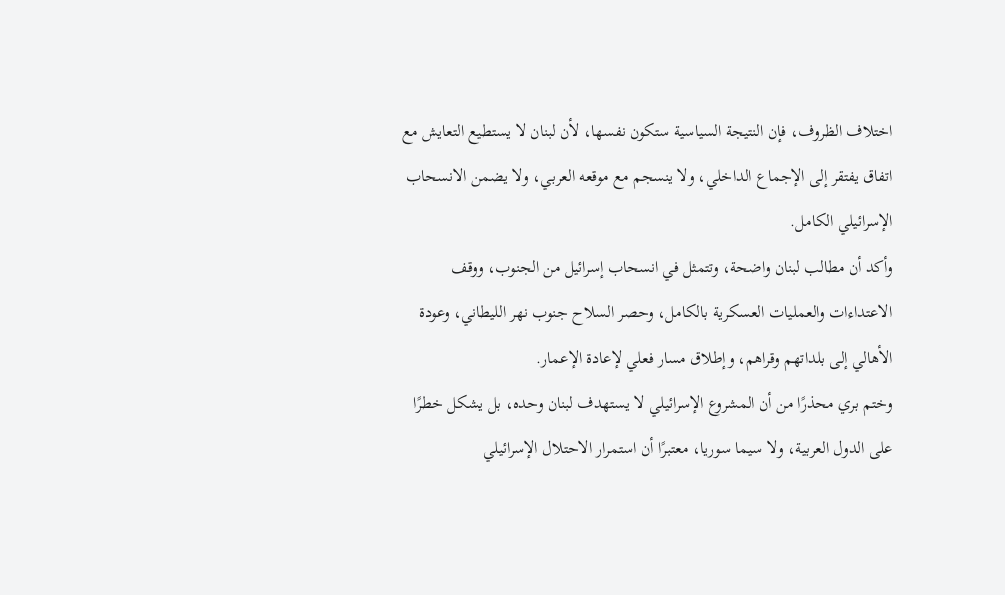اختلاف الظروف، فإن النتيجة السياسية ستكون نفسها، لأن لبنان لا يستطيع التعايش مع اتفاق يفتقر إلى الإجماع الداخلي، ولا ينسجم مع موقعه العربي، ولا يضمن الانسحاب الإسرائيلي الكامل.
وأكد أن مطالب لبنان واضحة، وتتمثل في انسحاب إسرائيل من الجنوب، ووقف الاعتداءات والعمليات العسكرية بالكامل، وحصر السلاح جنوب نهر الليطاني، وعودة الأهالي إلى بلداتهم وقراهم، وإطلاق مسار فعلي لإعادة الإعمار.
وختم بري محذرًا من أن المشروع الإسرائيلي لا يستهدف لبنان وحده، بل يشكل خطرًا على الدول العربية، ولا سيما سوريا، معتبرًا أن استمرار الاحتلال الإسرائيلي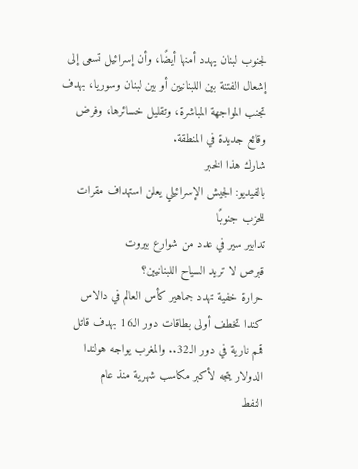لجنوب لبنان يهدد أمنها أيضًا، وأن إسرائيل تسعى إلى إشعال الفتنة بين اللبنانيين أو بين لبنان وسوريا، بهدف تجنب المواجهة المباشرة، وتقليل خسائرها، وفرض وقائع جديدة في المنطقة.
شارك هذا الخبر
بالفيديو: الجيش الإسرائيلي يعلن استهداف مقرات للحزب جنوبًا
تدابير سير في عدد من شوارع بيروت
قبرص لا تريد السياح اللبنانيين؟
حرارة خفية تهدد جماهير كأس العالم في دالاس
كندا تخطف أولى بطاقات دور الـ16 بهدف قاتل
قمم نارية في دور الـ32.. والمغرب يواجه هولندا
الدولار يتجه لأكبر مكاسب شهرية منذ عام
النفط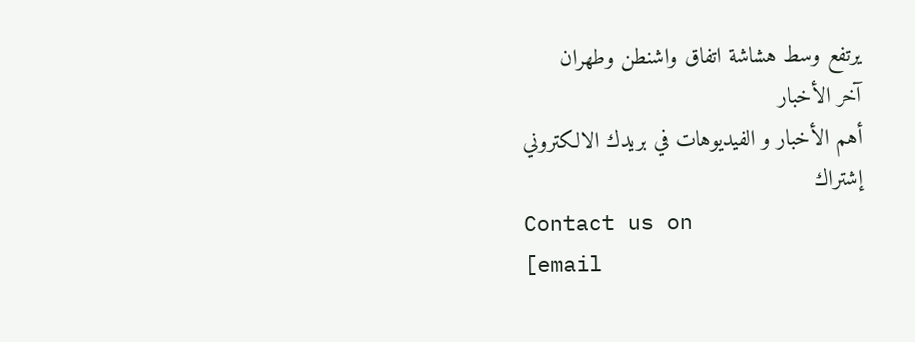يرتفع وسط هشاشة اتفاق واشنطن وطهران
آخر الأخبار
أهم الأخبار و الفيديوهات في بريدك الالكتروني
إشتراك
Contact us on
[email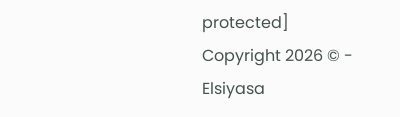protected]
Copyright 2026 © - Elsiyasa